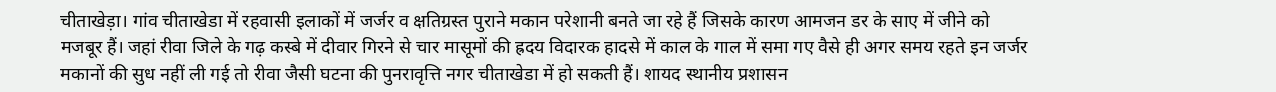चीताखेड़ा। गांव चीताखेडा में रहवासी इलाकों में जर्जर व क्षतिग्रस्त पुराने मकान परेशानी बनते जा रहे हैं जिसके कारण आमजन डर के साए में जीने को मजबूर हैं। जहां रीवा जिले के गढ़ कस्बे में दीवार गिरने से चार मासूमों की ह्रदय विदारक हादसे में काल के गाल में समा गए वैसे ही अगर समय रहते इन जर्जर मकानों की सुध नहीं ली गई तो रीवा जैसी घटना की पुनरावृत्ति नगर चीताखेडा में हो सकती हैं। शायद स्थानीय प्रशासन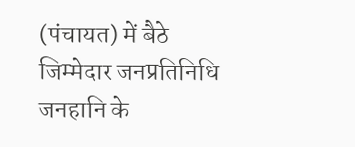(पंचायत) में बैठे जिम्मेदार जनप्रतिनिधि जनहानि के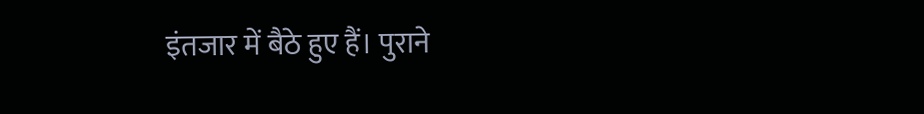इंतजार में बैठे हुए हैं। पुराने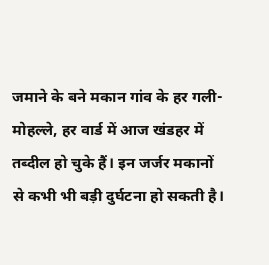जमाने के बने मकान गांव के हर गली-मोहल्ले, हर वार्ड में आज खंडहर में तब्दील हो चुके हैं। इन जर्जर मकानों से कभी भी बड़ी दुर्घटना हो सकती है।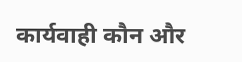कार्यवाही कौन और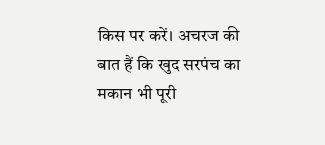किस पर करें। अचरज की बात हैं कि खुद सरपंच का मकान भी पूरी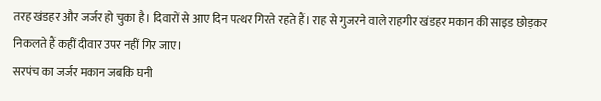तरह खंडहर और जर्जर हो चुका है। दिवारों से आए दिन पत्थर गिरते रहते हैं। राह से गुजरने वाले राहगीर खंडहर मकान की साइड छोड़कर निकलते हैं कहीं दीवार उपर नहीं गिर जाए।
सरपंच का जर्जर मकान जबकि घनी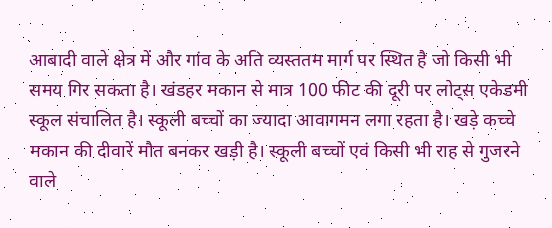आबादी वाले क्षेत्र में और गांव के अति व्यस्ततम मार्ग पर स्थित है जो किसी भी समय गिर सकता है। खंडहर मकान से मात्र 100 फीट की दूरी पर लोट्स एकेडमी स्कूल संचालित है। स्कूली बच्चों का ज्यादा आवागमन लगा रहता है। खड़े कच्चे मकान की दीवारें मौत बनकर खड़ी है। स्कूली बच्चों एवं किसी भी राह से गुजरने वाले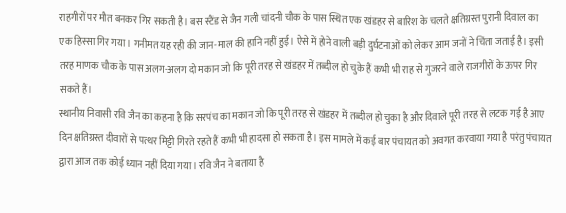राहगीरों पर मौत बनकर गिर सकती है। बस स्टैंड से जैन गली चांदनी चौक के पास स्थित एक खंडहर से बारिश के चलते क्षतिग्रस्त पुरानी दिवाल का एक हिस्सा गिर गया। गनीमत यह रही की जान-माल की हानि नहीं हुई। ऐसे में होने वाली बड़ी दुर्घटनाओं को लेकर आम जनों ने चिंता जताई है। इसी तरह माणक चौक के पास अलग-अलग दो मकान जो कि पूरी तरह से खंडहर में तब्दील हो चुके हैं कभी भी राह से गुजरने वाले राजगीरों के ऊपर गिर सकते हैं।
स्थानीय निवासी रवि जैन का कहना है कि सरपंच का मकान जो कि पूरी तरह से खंडहर में तब्दील हो चुका है और दिवाले पूरी तरह से लटक गई है आए दिन क्षतिग्रस्त दीवारों से पत्थर मिट्टी गिरते रहते हैं कभी भी हादसा हो सकता है। इस मामले में कई बार पंचायत को अवगत करवाया गया है परंतु पंचायत द्वारा आज तक कोई ध्यान नहीं दिया गया। रवि जैन ने बताया है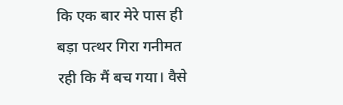कि एक बार मेरे पास ही बड़ा पत्थर गिरा गनीमत रही कि मैं बच गया। वैसे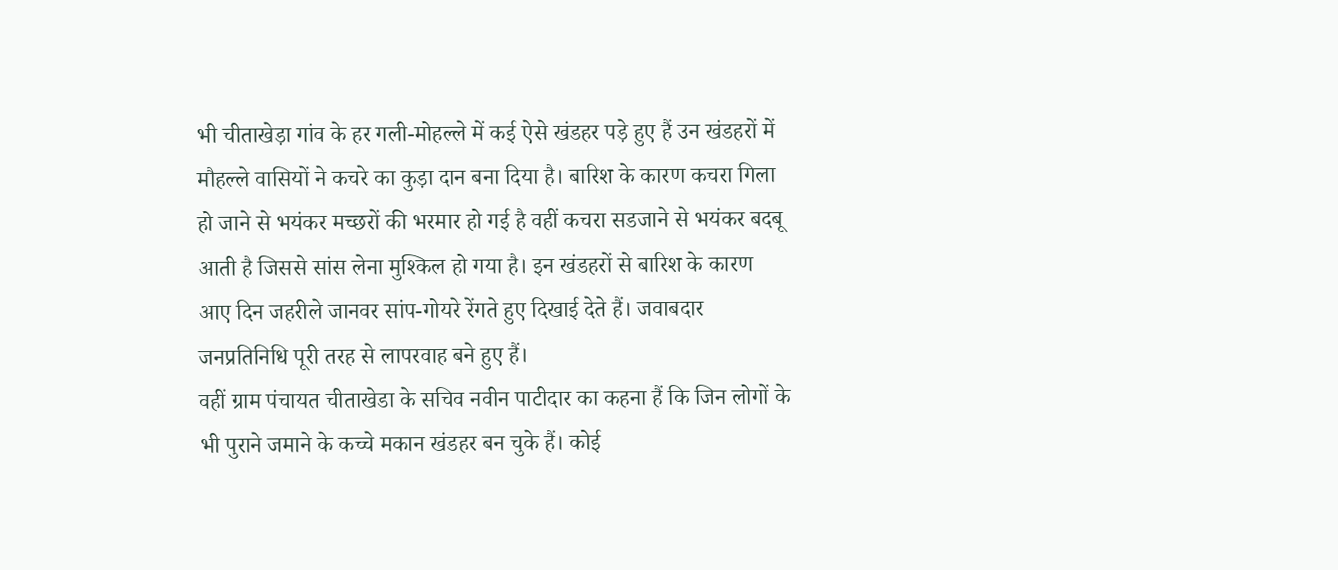भी चीताखेड़ा गांव के हर गली-मोहल्ले में कई ऐसे खंडहर पड़े हुए हैं उन खंडहरों में मौहल्ले वासियों ने कचरे का कुड़ा दान बना दिया है। बारिश के कारण कचरा गिला हो जाने से भयंकर मच्छरों की भरमार हो गई है वहीं कचरा सडजाने से भयंकर बदबू आती है जिससे सांस लेना मुश्किल हो गया है। इन खंडहरों से बारिश के कारण आए दिन जहरीले जानवर सांप-गोयरे रेंगते हुए दिखाई देते हैं। जवाबदार जनप्रतिनिधि पूरी तरह से लापरवाह बने हुए हैं।
वहीं ग्राम पंचायत चीताखेडा के सचिव नवीन पाटीदार का कहना हैं कि जिन लोगों के भी पुराने जमाने के कच्चे मकान खंडहर बन चुके हैं। कोई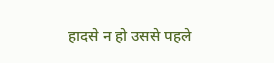हादसे न हो उससे पहले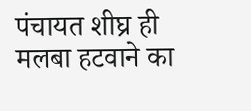पंचायत शीघ्र ही मलबा हटवाने का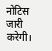नोटिस जारी करेगी।